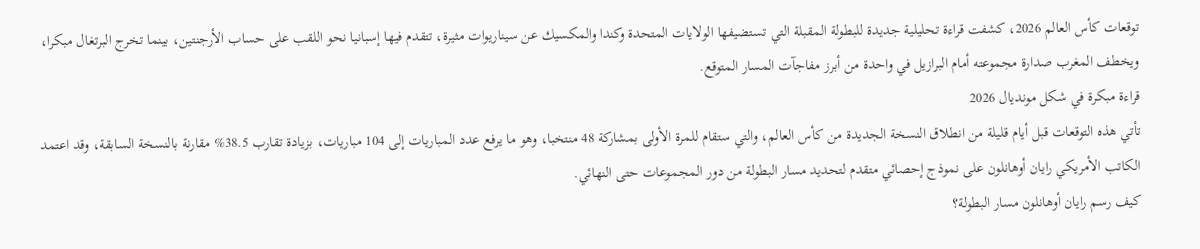توقعات كأس العالم 2026، كشفت قراءة تحليلية جديدة للبطولة المقبلة التي تستضيفها الولايات المتحدة وكندا والمكسيك عن سيناريوات مثيرة، تتقدم فيها إسبانيا نحو اللقب على حساب الأرجنتين، بينما تخرج البرتغال مبكرا، ويخطف المغرب صدارة مجموعته أمام البرازيل في واحدة من أبرز مفاجآت المسار المتوقع.
قراءة مبكرة في شكل مونديال 2026
تأتي هذه التوقعات قبل أيام قليلة من انطلاق النسخة الجديدة من كأس العالم، والتي ستقام للمرة الأولى بمشاركة 48 منتخبا، وهو ما يرفع عدد المباريات إلى 104 مباريات، بزيادة تقارب 38.5% مقارنة بالنسخة السابقة، وقد اعتمد الكاتب الأمريكي رايان أوهانلون على نموذج إحصائي متقدم لتحديد مسار البطولة من دور المجموعات حتى النهائي.
كيف رسم رايان أوهانلون مسار البطولة؟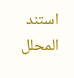استند المحلل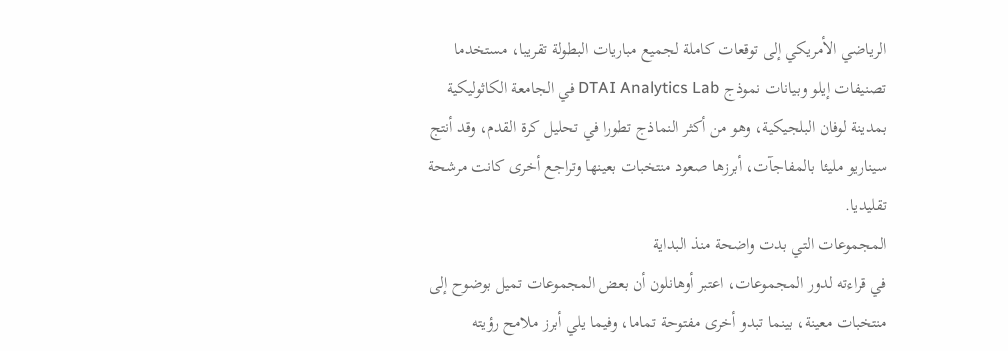الرياضي الأمريكي إلى توقعات كاملة لجميع مباريات البطولة تقريبا، مستخدما تصنيفات إيلو وبيانات نموذج DTAI Analytics Lab في الجامعة الكاثوليكية بمدينة لوفان البلجيكية، وهو من أكثر النماذج تطورا في تحليل كرة القدم، وقد أنتج سيناريو مليئا بالمفاجآت، أبرزها صعود منتخبات بعينها وتراجع أخرى كانت مرشحة تقليديا.
المجموعات التي بدت واضحة منذ البداية
في قراءته لدور المجموعات، اعتبر أوهانلون أن بعض المجموعات تميل بوضوح إلى منتخبات معينة، بينما تبدو أخرى مفتوحة تماما، وفيما يلي أبرز ملامح رؤيته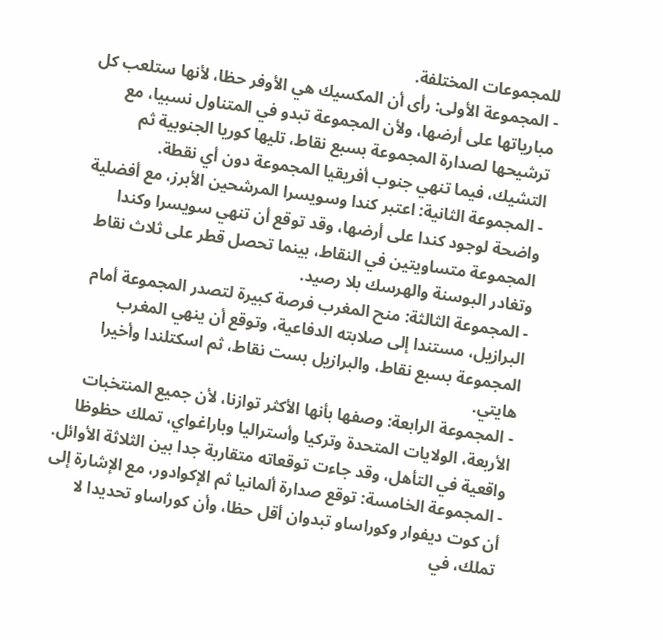للمجموعات المختلفة.
- المجموعة الأولى: رأى أن المكسيك هي الأوفر حظا، لأنها ستلعب كل مبارياتها على أرضها، ولأن المجموعة تبدو في المتناول نسبيا، مع ترشيحها لصدارة المجموعة بسبع نقاط، تليها كوريا الجنوبية ثم التشيك، فيما تنهي جنوب أفريقيا المجموعة دون أي نقطة.
- المجموعة الثانية: اعتبر كندا وسويسرا المرشحين الأبرز، مع أفضلية واضحة لوجود كندا على أرضها، وقد توقع أن تنهي سويسرا وكندا المجموعة متساويتين في النقاط، بينما تحصل قطر على ثلاث نقاط وتغادر البوسنة والهرسك بلا رصيد.
- المجموعة الثالثة: منح المغرب فرصة كبيرة لتصدر المجموعة أمام البرازيل، مستندا إلى صلابته الدفاعية، وتوقع أن ينهي المغرب المجموعة بسبع نقاط، والبرازيل بست نقاط، ثم اسكتلندا وأخيرا هايتي.
- المجموعة الرابعة: وصفها بأنها الأكثر توازنا، لأن جميع المنتخبات الأربعة، الولايات المتحدة وتركيا وأستراليا وباراغواي، تملك حظوظا واقعية في التأهل، وقد جاءت توقعاته متقاربة جدا بين الثلاثة الأوائل.
- المجموعة الخامسة: توقع صدارة ألمانيا ثم الإكوادور، مع الإشارة إلى أن كوت ديفوار وكوراساو تبدوان أقل حظا، وأن كوراساو تحديدا لا تملك، في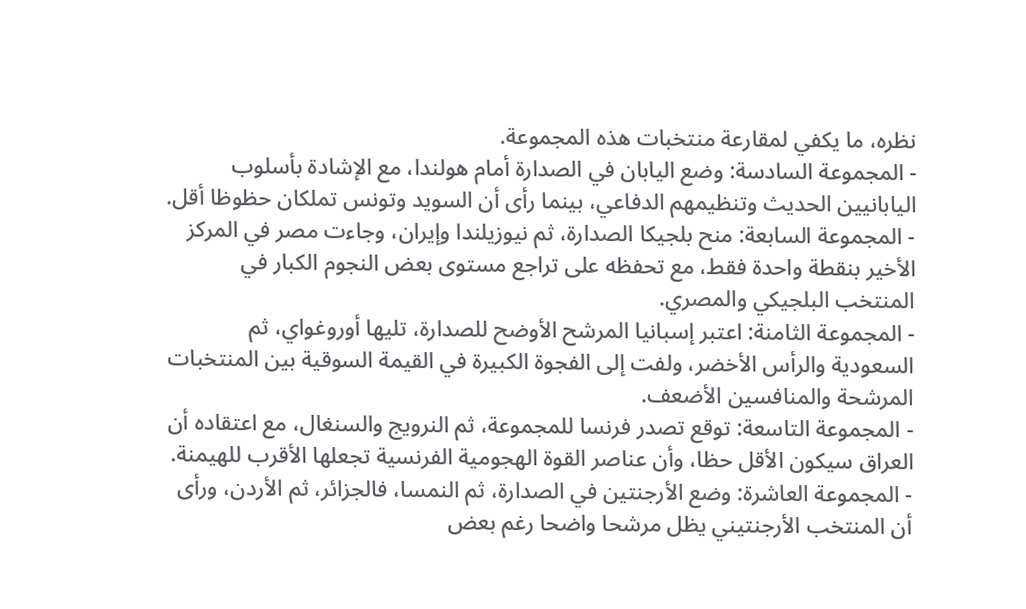نظره، ما يكفي لمقارعة منتخبات هذه المجموعة.
- المجموعة السادسة: وضع اليابان في الصدارة أمام هولندا، مع الإشادة بأسلوب اليابانيين الحديث وتنظيمهم الدفاعي، بينما رأى أن السويد وتونس تملكان حظوظا أقل.
- المجموعة السابعة: منح بلجيكا الصدارة، ثم نيوزيلندا وإيران، وجاءت مصر في المركز الأخير بنقطة واحدة فقط، مع تحفظه على تراجع مستوى بعض النجوم الكبار في المنتخب البلجيكي والمصري.
- المجموعة الثامنة: اعتبر إسبانيا المرشح الأوضح للصدارة، تليها أوروغواي، ثم السعودية والرأس الأخضر، ولفت إلى الفجوة الكبيرة في القيمة السوقية بين المنتخبات المرشحة والمنافسين الأضعف.
- المجموعة التاسعة: توقع تصدر فرنسا للمجموعة، ثم النرويج والسنغال، مع اعتقاده أن العراق سيكون الأقل حظا، وأن عناصر القوة الهجومية الفرنسية تجعلها الأقرب للهيمنة.
- المجموعة العاشرة: وضع الأرجنتين في الصدارة، ثم النمسا، فالجزائر، ثم الأردن، ورأى أن المنتخب الأرجنتيني يظل مرشحا واضحا رغم بعض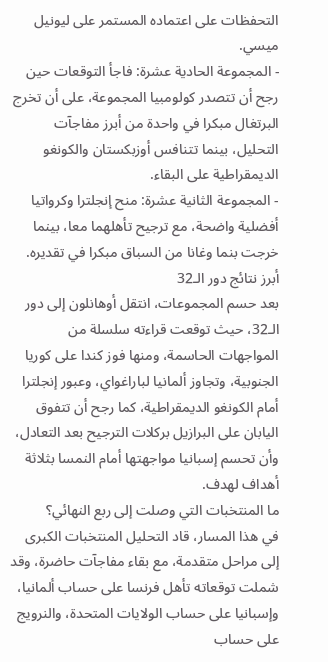التحفظات على اعتماده المستمر على ليونيل ميسي.
- المجموعة الحادية عشرة: فاجأ التوقعات حين رجح أن تتصدر كولومبيا المجموعة، على أن تخرج البرتغال مبكرا في واحدة من أبرز مفاجآت التحليل، بينما تتنافس أوزبكستان والكونغو الديمقراطية على البقاء.
- المجموعة الثانية عشرة: منح إنجلترا وكرواتيا أفضلية واضحة، مع ترجيح تأهلهما معا، بينما خرجت بنما وغانا من السباق مبكرا في تقديره.
أبرز نتائج دور الـ32
بعد حسم المجموعات، انتقل أوهانلون إلى دور الـ32، حيث توقعت قراءته سلسلة من المواجهات الحاسمة، ومنها فوز كندا على كوريا الجنوبية، وتجاوز ألمانيا لباراغواي، وعبور إنجلترا أمام الكونغو الديمقراطية، كما رجح أن تتفوق اليابان على البرازيل بركلات الترجيح بعد التعادل، وأن تحسم إسبانيا مواجهتها أمام النمسا بثلاثة أهداف لهدف.
ما المنتخبات التي وصلت إلى ربع النهائي؟
في هذا المسار، قاد التحليل المنتخبات الكبرى إلى مراحل متقدمة، مع بقاء مفاجآت حاضرة، وقد شملت توقعاته تأهل فرنسا على حساب ألمانيا، وإسبانيا على حساب الولايات المتحدة، والنرويج على حساب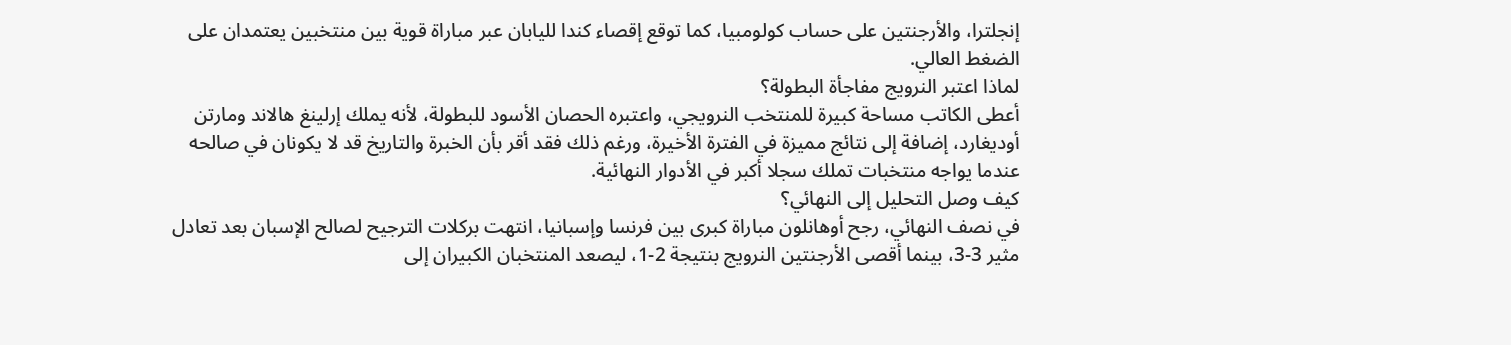إنجلترا، والأرجنتين على حساب كولومبيا، كما توقع إقصاء كندا لليابان عبر مباراة قوية بين منتخبين يعتمدان على الضغط العالي.
لماذا اعتبر النرويج مفاجأة البطولة؟
أعطى الكاتب مساحة كبيرة للمنتخب النرويجي، واعتبره الحصان الأسود للبطولة، لأنه يملك إرلينغ هالاند ومارتن أوديغارد، إضافة إلى نتائج مميزة في الفترة الأخيرة، ورغم ذلك فقد أقر بأن الخبرة والتاريخ قد لا يكونان في صالحه عندما يواجه منتخبات تملك سجلا أكبر في الأدوار النهائية.
كيف وصل التحليل إلى النهائي؟
في نصف النهائي، رجح أوهانلون مباراة كبرى بين فرنسا وإسبانيا، انتهت بركلات الترجيح لصالح الإسبان بعد تعادل مثير 3-3، بينما أقصى الأرجنتين النرويج بنتيجة 2-1، ليصعد المنتخبان الكبيران إلى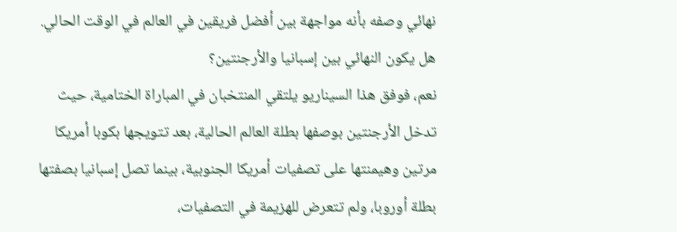نهائي وصفه بأنه مواجهة بين أفضل فريقين في العالم في الوقت الحالي.
هل يكون النهائي بين إسبانيا والأرجنتين؟
نعم، فوفق هذا السيناريو يلتقي المنتخبان في المباراة الختامية، حيث تدخل الأرجنتين بوصفها بطلة العالم الحالية، بعد تتويجها بكوبا أمريكا مرتين وهيمنتها على تصفيات أمريكا الجنوبية، بينما تصل إسبانيا بصفتها بطلة أوروبا، ولم تتعرض للهزيمة في التصفيات،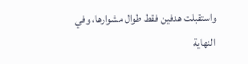واستقبلت هدفين فقط طوال مشوارها، وفي النهاية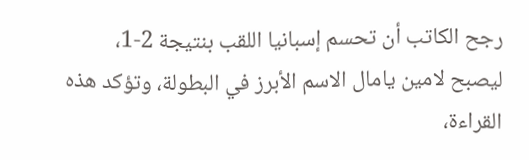رجح الكاتب أن تحسم إسبانيا اللقب بنتيجة 2-1، ليصبح لامين يامال الاسم الأبرز في البطولة، وتؤكد هذه القراءة،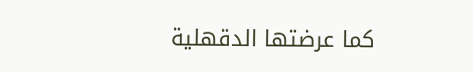كما عرضتها الدقهلية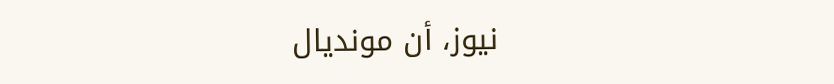نيوز، أن مونديال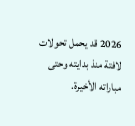2026 قد يحمل تحولات لافتة منذ بدايته وحتى مباراته الأخيرة.